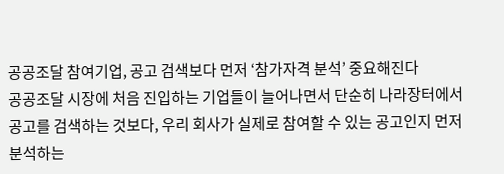공공조달 참여기업, 공고 검색보다 먼저 ‘참가자격 분석’ 중요해진다
공공조달 시장에 처음 진입하는 기업들이 늘어나면서 단순히 나라장터에서 공고를 검색하는 것보다, 우리 회사가 실제로 참여할 수 있는 공고인지 먼저 분석하는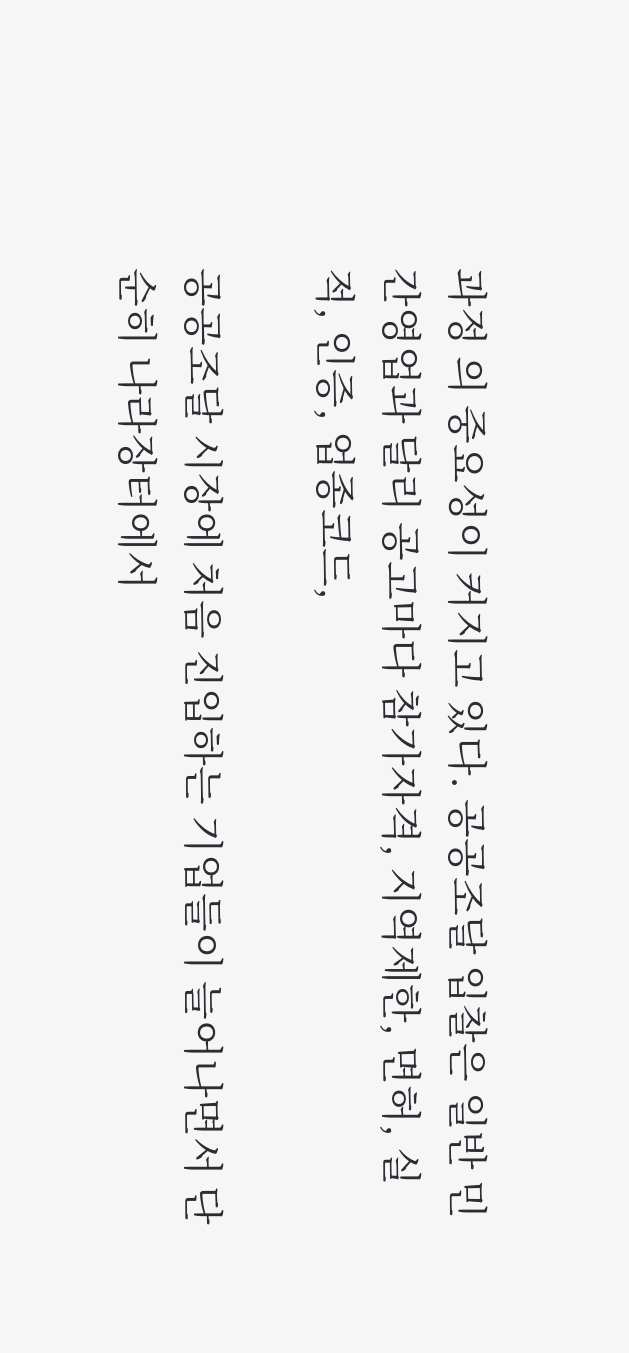과정 의 중요성이 커지고 있다. 공공조달 입찰은 일반 민간영업과 달리 공고마다 참가자격, 지역제한, 면허, 실적, 인증, 업종코드,

공공조달 시장에 처음 진입하는 기업들이 늘어나면서 단순히 나라장터에서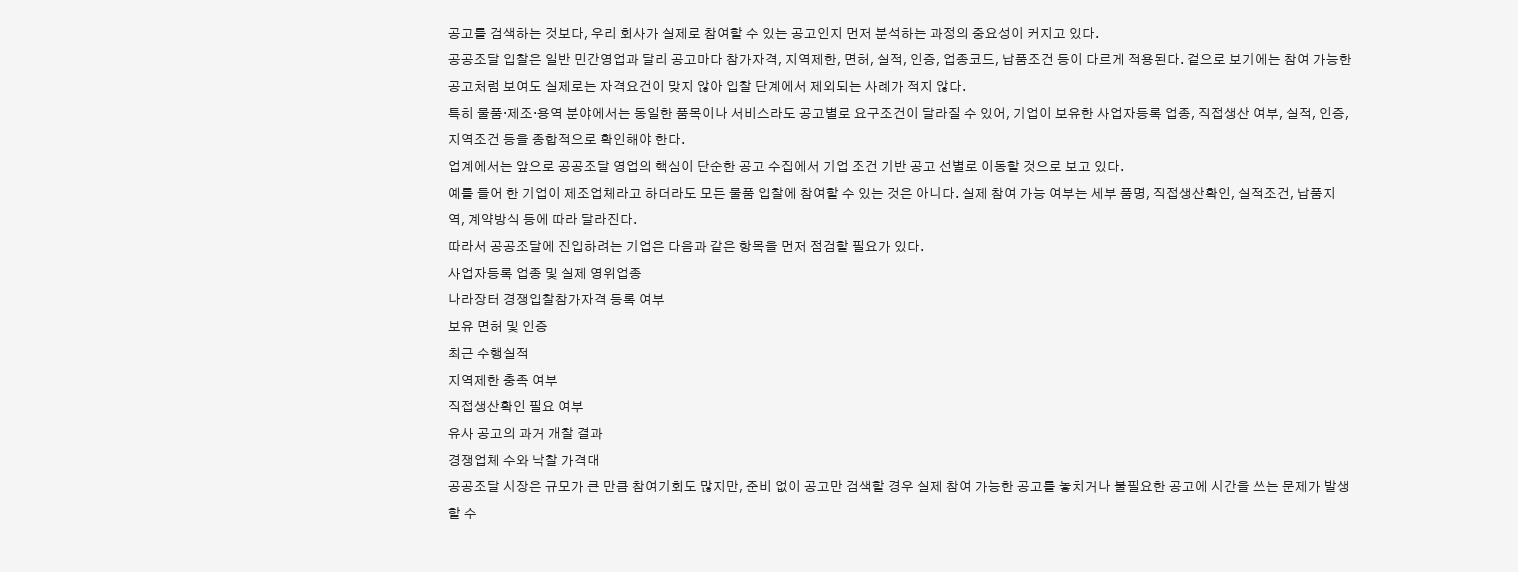공고를 검색하는 것보다, 우리 회사가 실제로 참여할 수 있는 공고인지 먼저 분석하는 과정의 중요성이 커지고 있다.
공공조달 입찰은 일반 민간영업과 달리 공고마다 참가자격, 지역제한, 면허, 실적, 인증, 업종코드, 납품조건 등이 다르게 적용된다. 겉으로 보기에는 참여 가능한 공고처럼 보여도 실제로는 자격요건이 맞지 않아 입찰 단계에서 제외되는 사례가 적지 않다.
특히 물품·제조·용역 분야에서는 동일한 품목이나 서비스라도 공고별로 요구조건이 달라질 수 있어, 기업이 보유한 사업자등록 업종, 직접생산 여부, 실적, 인증, 지역조건 등을 종합적으로 확인해야 한다.
업계에서는 앞으로 공공조달 영업의 핵심이 단순한 공고 수집에서 기업 조건 기반 공고 선별로 이동할 것으로 보고 있다.
예를 들어 한 기업이 제조업체라고 하더라도 모든 물품 입찰에 참여할 수 있는 것은 아니다. 실제 참여 가능 여부는 세부 품명, 직접생산확인, 실적조건, 납품지역, 계약방식 등에 따라 달라진다.
따라서 공공조달에 진입하려는 기업은 다음과 같은 항목을 먼저 점검할 필요가 있다.
사업자등록 업종 및 실제 영위업종
나라장터 경쟁입찰참가자격 등록 여부
보유 면허 및 인증
최근 수행실적
지역제한 충족 여부
직접생산확인 필요 여부
유사 공고의 과거 개찰 결과
경쟁업체 수와 낙찰 가격대
공공조달 시장은 규모가 큰 만큼 참여기회도 많지만, 준비 없이 공고만 검색할 경우 실제 참여 가능한 공고를 놓치거나 불필요한 공고에 시간을 쓰는 문제가 발생할 수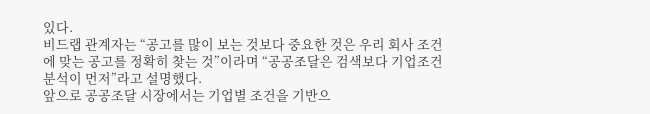있다.
비드랩 관계자는 “공고를 많이 보는 것보다 중요한 것은 우리 회사 조건에 맞는 공고를 정확히 찾는 것”이라며 “공공조달은 검색보다 기업조건 분석이 먼저”라고 설명했다.
앞으로 공공조달 시장에서는 기업별 조건을 기반으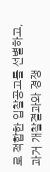로 적합한 입찰공고를 선별하고, 과거 개찰결과와 경쟁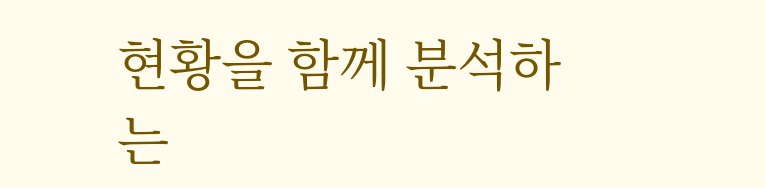현황을 함께 분석하는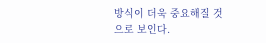방식이 더욱 중요해질 것으로 보인다.